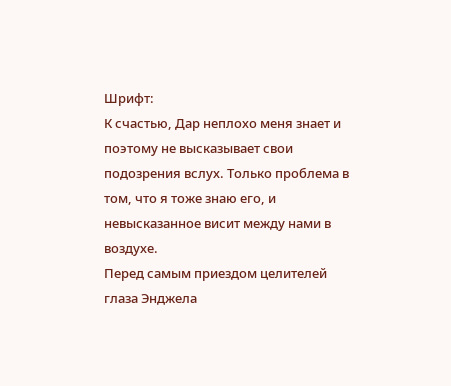Шрифт:
К счастью, Дар неплохо меня знает и поэтому не высказывает свои подозрения вслух. Только проблема в том, что я тоже знаю его, и невысказанное висит между нами в воздухе.
Перед самым приездом целителей глаза Энджела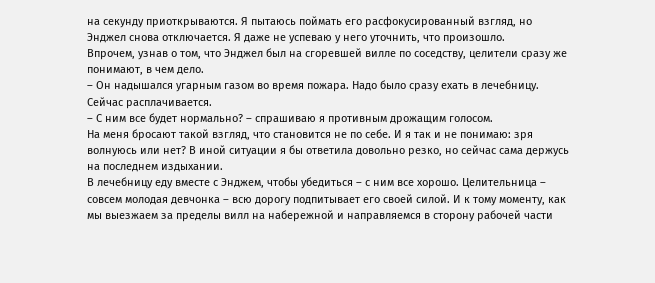на секунду приоткрываются. Я пытаюсь поймать его расфокусированный взгляд, но Энджел снова отключается. Я даже не успеваю у него уточнить, что произошло.
Впрочем, узнав о том, что Энджел был на сгоревшей вилле по соседству, целители сразу же понимают, в чем дело.
– Он надышался угарным газом во время пожара. Надо было сразу ехать в лечебницу. Сейчас расплачивается.
– С ним все будет нормально? – спрашиваю я противным дрожащим голосом.
На меня бросают такой взгляд, что становится не по себе. И я так и не понимаю: зря волнуюсь или нет? В иной ситуации я бы ответила довольно резко, но сейчас сама держусь на последнем издыхании.
В лечебницу еду вместе с Энджем, чтобы убедиться – с ним все хорошо. Целительница – совсем молодая девчонка – всю дорогу подпитывает его своей силой. И к тому моменту, как мы выезжаем за пределы вилл на набережной и направляемся в сторону рабочей части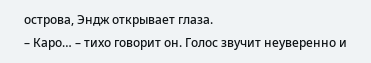острова, Эндж открывает глаза.
– Каро… – тихо говорит он. Голос звучит неуверенно и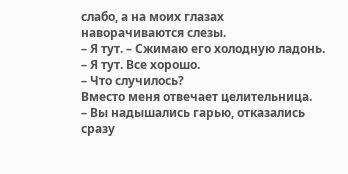слабо, а на моих глазах наворачиваются слезы.
– Я тут. – Сжимаю его холодную ладонь. – Я тут. Все хорошо.
– Что случилось?
Вместо меня отвечает целительница.
– Вы надышались гарью, отказались сразу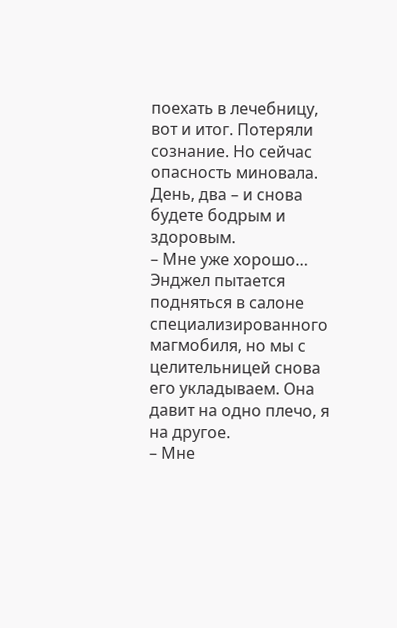поехать в лечебницу, вот и итог. Потеряли сознание. Но сейчас опасность миновала. День, два – и снова будете бодрым и здоровым.
– Мне уже хорошо…
Энджел пытается подняться в салоне специализированного магмобиля, но мы с целительницей снова его укладываем. Она давит на одно плечо, я на другое.
– Мне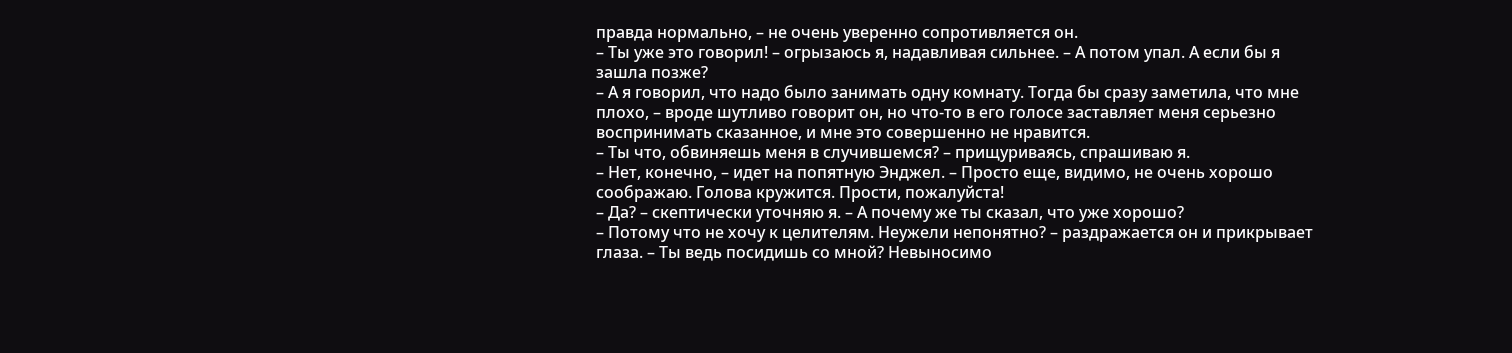правда нормально, – не очень уверенно сопротивляется он.
– Ты уже это говорил! – огрызаюсь я, надавливая сильнее. – А потом упал. А если бы я зашла позже?
– А я говорил, что надо было занимать одну комнату. Тогда бы сразу заметила, что мне плохо, – вроде шутливо говорит он, но что-то в его голосе заставляет меня серьезно воспринимать сказанное, и мне это совершенно не нравится.
– Ты что, обвиняешь меня в случившемся? – прищуриваясь, спрашиваю я.
– Нет, конечно, – идет на попятную Энджел. – Просто еще, видимо, не очень хорошо соображаю. Голова кружится. Прости, пожалуйста!
– Да? – скептически уточняю я. – А почему же ты сказал, что уже хорошо?
– Потому что не хочу к целителям. Неужели непонятно? – раздражается он и прикрывает глаза. – Ты ведь посидишь со мной? Невыносимо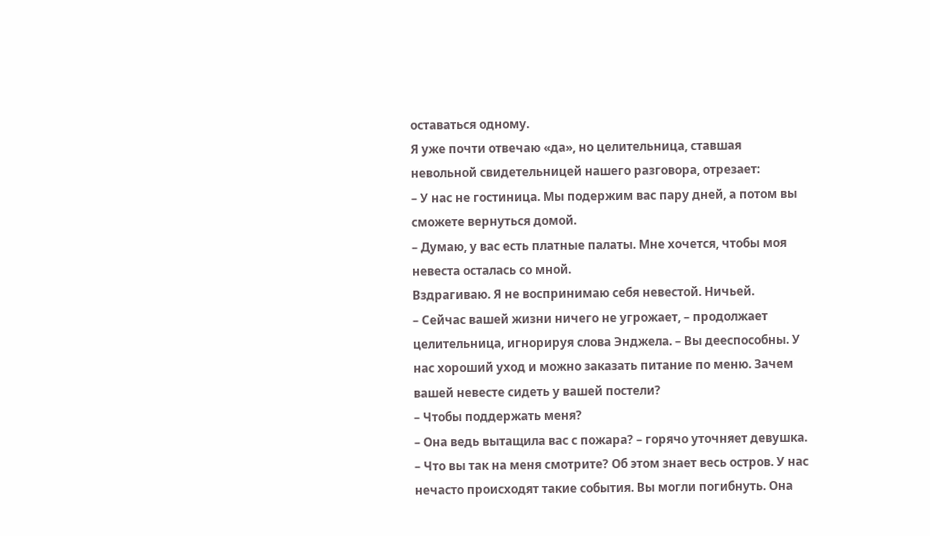оставаться одному.
Я уже почти отвечаю «да», но целительница, ставшая невольной свидетельницей нашего разговора, отрезает:
– У нас не гостиница. Мы подержим вас пару дней, а потом вы сможете вернуться домой.
– Думаю, у вас есть платные палаты. Мне хочется, чтобы моя невеста осталась со мной.
Вздрагиваю. Я не воспринимаю себя невестой. Ничьей.
– Сейчас вашей жизни ничего не угрожает, – продолжает целительница, игнорируя слова Энджела. – Вы дееспособны. У нас хороший уход и можно заказать питание по меню. Зачем вашей невесте сидеть у вашей постели?
– Чтобы поддержать меня?
– Она ведь вытащила вас с пожара? – горячо уточняет девушка. – Что вы так на меня смотрите? Об этом знает весь остров. У нас нечасто происходят такие события. Вы могли погибнуть. Она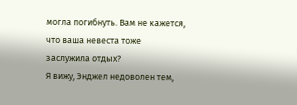могла погибнуть. Вам не кажется, что ваша невеста тоже заслужила отдых?
Я вижу, Энджел недоволен тем,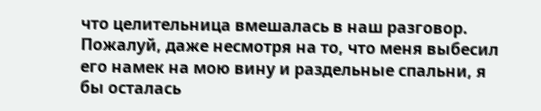что целительница вмешалась в наш разговор. Пожалуй, даже несмотря на то, что меня выбесил его намек на мою вину и раздельные спальни, я бы осталась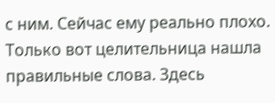с ним. Сейчас ему реально плохо. Только вот целительница нашла правильные слова. Здесь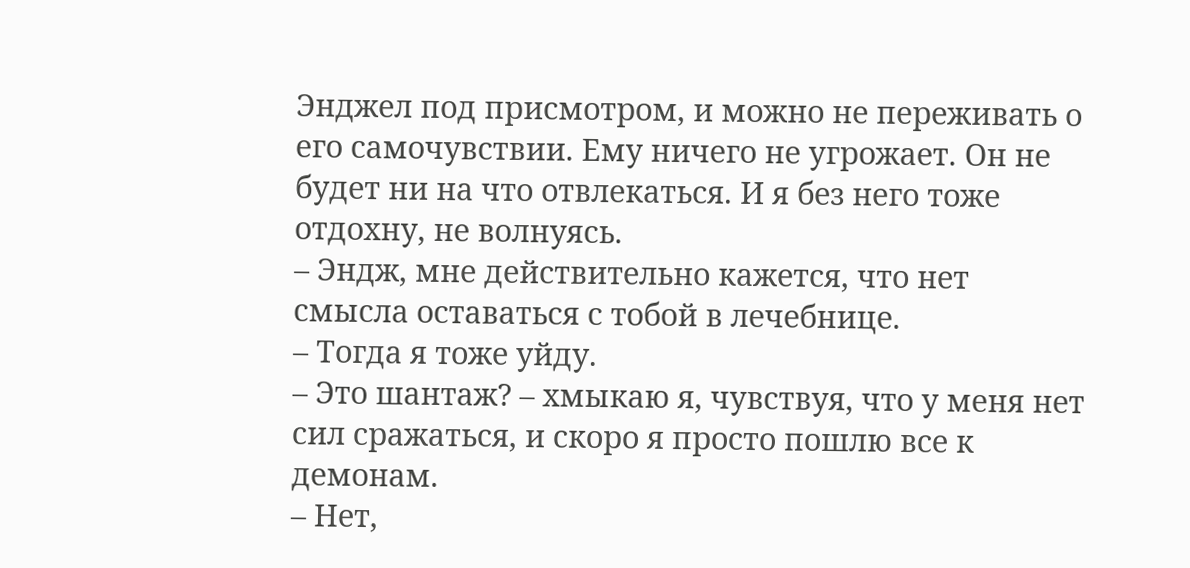Энджел под присмотром, и можно не переживать о его самочувствии. Ему ничего не угрожает. Он не будет ни на что отвлекаться. И я без него тоже отдохну, не волнуясь.
– Эндж, мне действительно кажется, что нет смысла оставаться с тобой в лечебнице.
– Тогда я тоже уйду.
– Это шантаж? – хмыкаю я, чувствуя, что у меня нет сил сражаться, и скоро я просто пошлю все к демонам.
– Нет,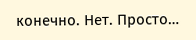конечно. Нет. Просто…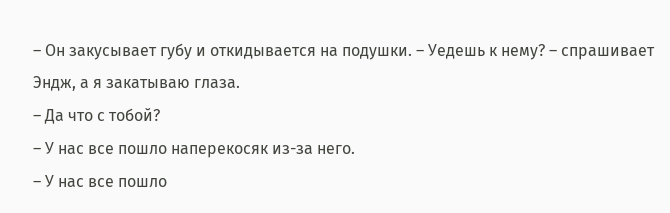– Он закусывает губу и откидывается на подушки. – Уедешь к нему? – спрашивает Эндж, а я закатываю глаза.
– Да что с тобой?
– У нас все пошло наперекосяк из-за него.
– У нас все пошло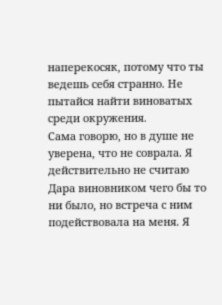наперекосяк, потому что ты ведешь себя странно. Не пытайся найти виноватых среди окружения.
Сама говорю, но в душе не уверена, что не соврала. Я действительно не считаю Дара виновником чего бы то ни было, но встреча с ним подействовала на меня. Я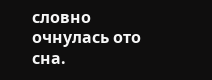словно очнулась ото сна.